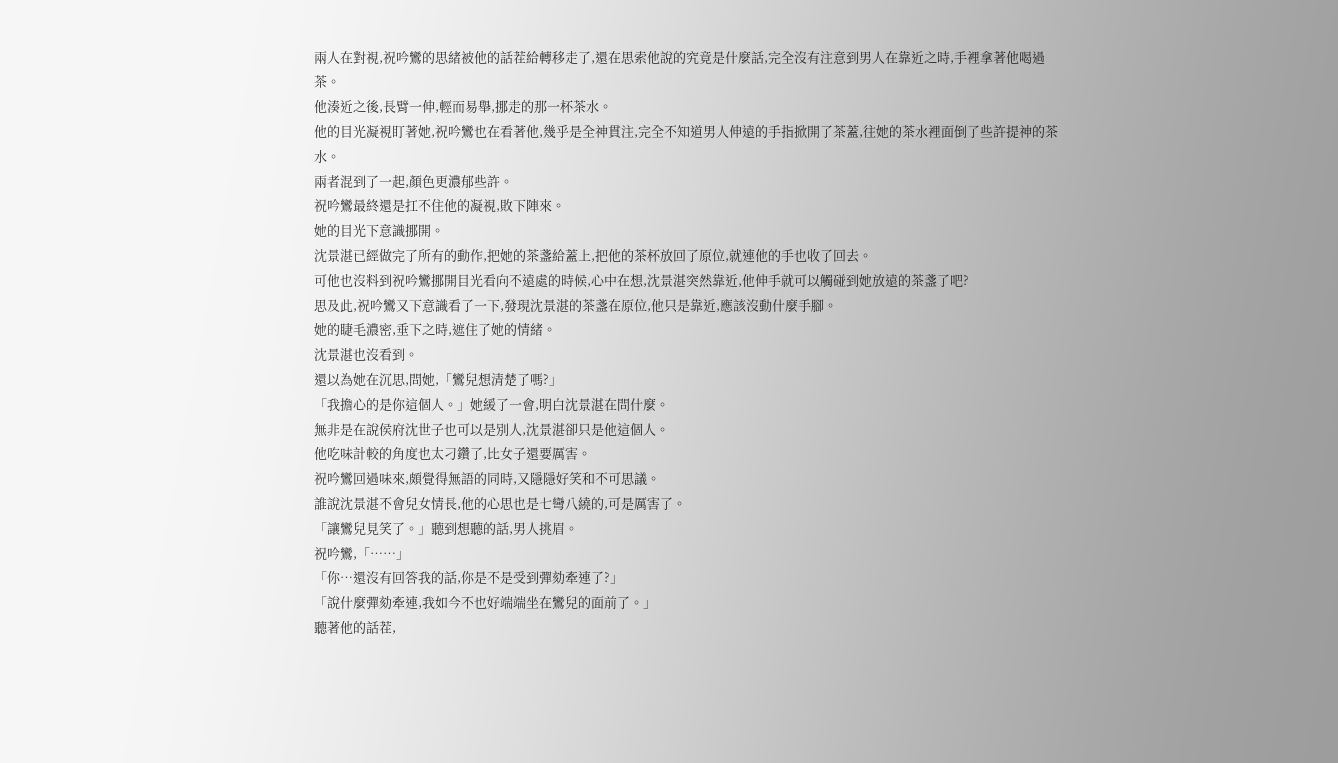兩人在對視,祝吟鸞的思緒被他的話茬給轉移走了,還在思索他說的究竟是什麼話,完全沒有注意到男人在靠近之時,手裡拿著他喝過茶。
他湊近之後,長臂一伸,輕而易舉,挪走的那一杯茶水。
他的目光凝視盯著她,祝吟鸞也在看著他,幾乎是全神貫注,完全不知道男人伸遠的手指掀開了茶蓋,往她的茶水裡面倒了些許提神的茶水。
兩者混到了一起,顏色更濃郁些許。
祝吟鸞最終還是扛不住他的凝視,敗下陣來。
她的目光下意識挪開。
沈景湛已經做完了所有的動作,把她的茶盞給蓋上,把他的茶杯放回了原位,就連他的手也收了回去。
可他也沒料到祝吟鸞挪開目光看向不遠處的時候,心中在想,沈景湛突然靠近,他伸手就可以觸碰到她放遠的茶盞了吧?
思及此,祝吟鸞又下意識看了一下,發現沈景湛的茶盞在原位,他只是靠近,應該沒動什麼手腳。
她的睫毛濃密,垂下之時,遮住了她的情緒。
沈景湛也沒看到。
還以為她在沉思,問她,「鸞兒想清楚了嗎?」
「我擔心的是你這個人。」她緩了一會,明白沈景湛在問什麼。
無非是在說侯府沈世子也可以是別人,沈景湛卻只是他這個人。
他吃味計較的角度也太刁鑽了,比女子還要厲害。
祝吟鸞回過味來,頗覺得無語的同時,又隱隱好笑和不可思議。
誰說沈景湛不會兒女情長,他的心思也是七彎八繞的,可是厲害了。
「讓鸞兒見笑了。」聽到想聽的話,男人挑眉。
祝吟鸞,「……」
「你…還沒有回答我的話,你是不是受到彈劾牽連了?」
「說什麼彈劾牽連,我如今不也好端端坐在鸞兒的面前了。」
聽著他的話茬,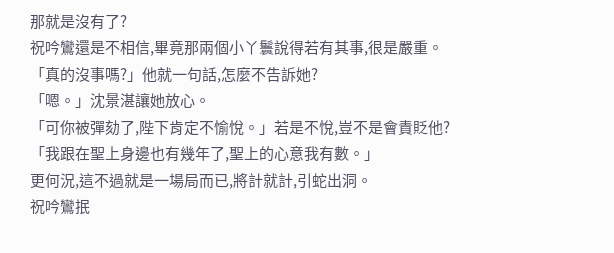那就是沒有了?
祝吟鸞還是不相信,畢竟那兩個小丫鬟說得若有其事,很是嚴重。
「真的沒事嗎?」他就一句話,怎麼不告訴她?
「嗯。」沈景湛讓她放心。
「可你被彈劾了,陛下肯定不愉悅。」若是不悅,豈不是會責貶他?
「我跟在聖上身邊也有幾年了,聖上的心意我有數。」
更何況,這不過就是一場局而已,將計就計,引蛇出洞。
祝吟鸞抿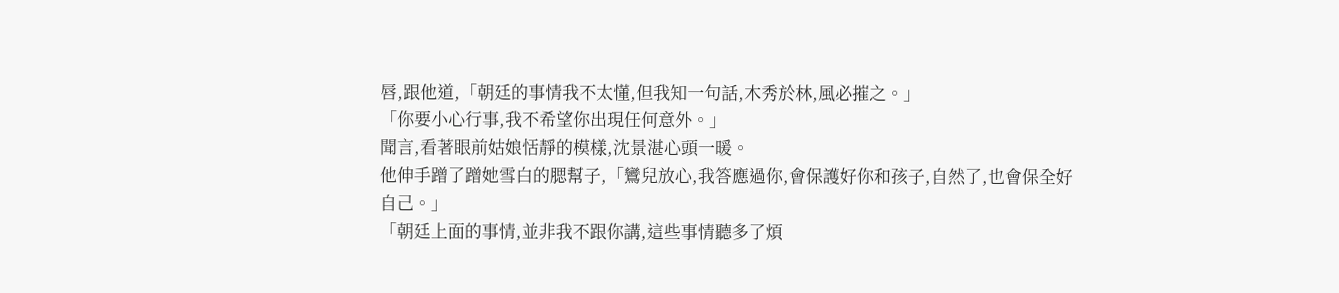唇,跟他道,「朝廷的事情我不太懂,但我知一句話,木秀於林,風必摧之。」
「你要小心行事,我不希望你出現任何意外。」
聞言,看著眼前姑娘恬靜的模樣,沈景湛心頭一暖。
他伸手蹭了蹭她雪白的腮幫子,「鸞兒放心,我答應過你,會保護好你和孩子,自然了,也會保全好自己。」
「朝廷上面的事情,並非我不跟你講,這些事情聽多了煩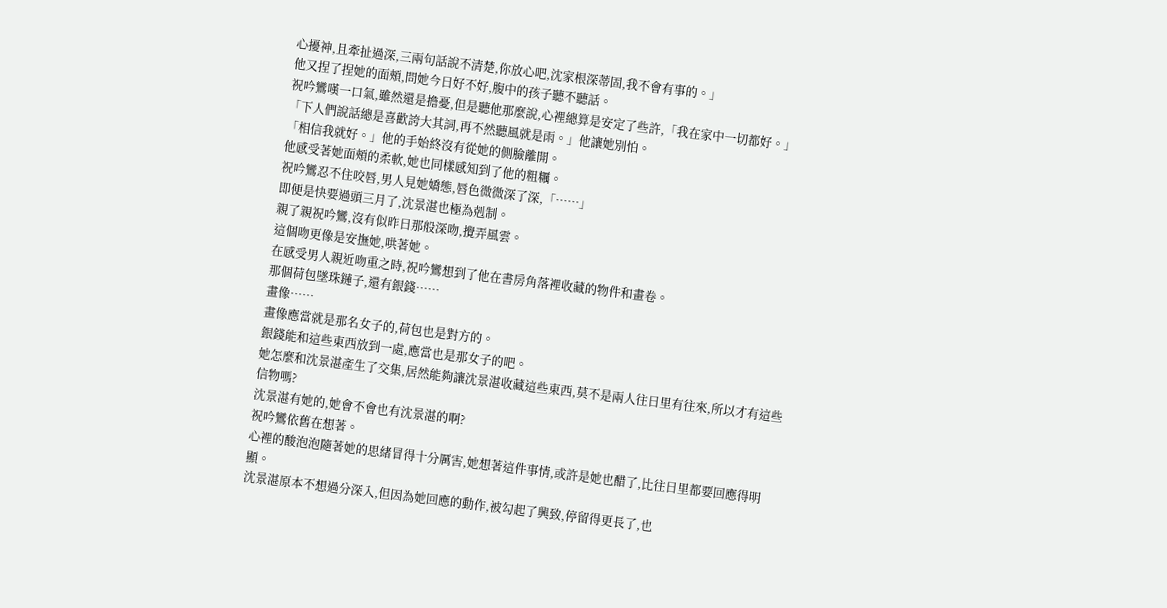心擾神,且牽扯過深,三兩句話說不清楚,你放心吧,沈家根深蒂固,我不會有事的。」
他又捏了捏她的面頰,問她今日好不好,腹中的孩子聽不聽話。
祝吟鸞嘆一口氣,雖然還是擔憂,但是聽他那麼說,心裡總算是安定了些許,「我在家中一切都好。」
「下人們說話總是喜歡誇大其詞,再不然聽風就是雨。」他讓她別怕。
「相信我就好。」他的手始終沒有從她的側臉離開。
他感受著她面頰的柔軟,她也同樣感知到了他的粗糲。
祝吟鸞忍不住咬唇,男人見她嬌態,唇色微微深了深,「……」
即便是快要過頭三月了,沈景湛也極為剋制。
親了親祝吟鸞,沒有似昨日那般深吻,攪弄風雲。
這個吻更像是安撫她,哄著她。
在感受男人親近吻重之時,祝吟鸞想到了他在書房角落裡收藏的物件和畫卷。
那個荷包墜珠鏈子,還有銀錢……
畫像……
畫像應當就是那名女子的,荷包也是對方的。
銀錢能和這些東西放到一處,應當也是那女子的吧。
她怎麼和沈景湛產生了交集,居然能夠讓沈景湛收藏這些東西,莫不是兩人往日里有往來,所以才有這些信物嗎?
沈景湛有她的,她會不會也有沈景湛的啊?
祝吟鸞依舊在想著。
心裡的酸泡泡隨著她的思緒冒得十分厲害,她想著這件事情,或許是她也醋了,比往日里都要回應得明顯。
沈景湛原本不想過分深入,但因為她回應的動作,被勾起了興致,停留得更長了,也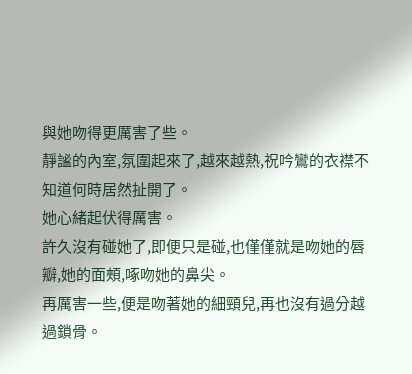與她吻得更厲害了些。
靜謐的內室,氛圍起來了,越來越熱,祝吟鸞的衣襟不知道何時居然扯開了。
她心緒起伏得厲害。
許久沒有碰她了,即便只是碰,也僅僅就是吻她的唇瓣,她的面頰,啄吻她的鼻尖。
再厲害一些,便是吻著她的細頸兒,再也沒有過分越過鎖骨。